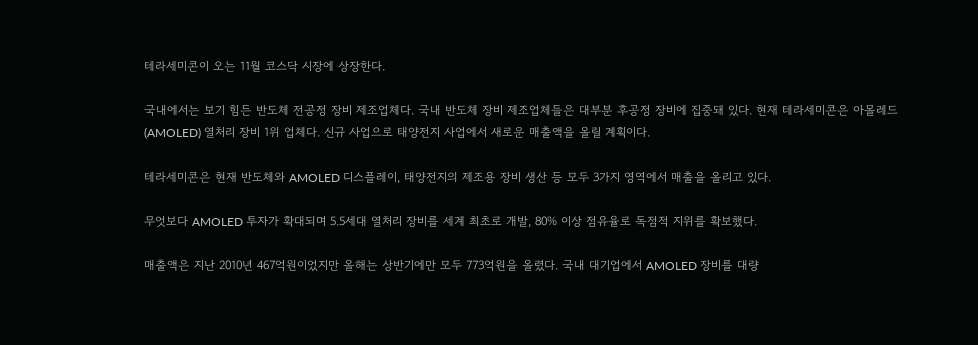테라세미콘이 오는 11월 코스닥 시장에 상장한다.

국내에서는 보기 힘든 반도체 전공정 장비 제조업체다. 국내 반도체 장비 제조업체들은 대부분 후공정 장비에 집중돼 있다. 현재 테라세미콘은 아몰레드(AMOLED) 열처리 장비 1위 업체다. 신규 사업으로 태양전지 사업에서 새로운 매출액을 올릴 계획이다.

테라세미콘은 현재 반도체와 AMOLED 디스플레이, 태양전지의 제조용 장비 생산 등 모두 3가지 영역에서 매출을 올리고 있다.

무엇보다 AMOLED 투자가 확대되며 5.5세대 열처리 장비를 세계 최초로 개발, 80% 이상 점유율로 독점적 지위를 확보했다.

매출액은 지난 2010년 467억원이었지만 올해는 상반기에만 모두 773억원을 올렸다. 국내 대기업에서 AMOLED 장비를 대량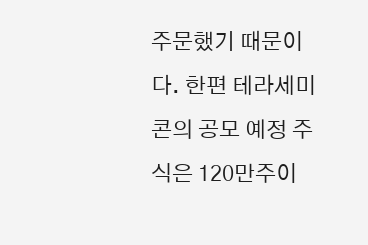주문했기 때문이다. 한편 테라세미콘의 공모 예정 주식은 120만주이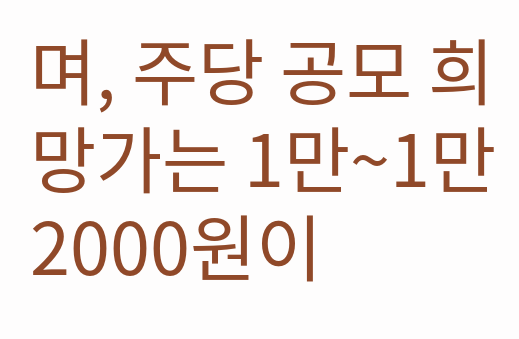며, 주당 공모 희망가는 1만~1만2000원이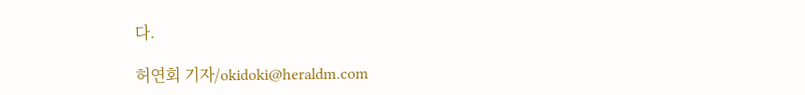다.

허연회 기자/okidoki@heraldm.com